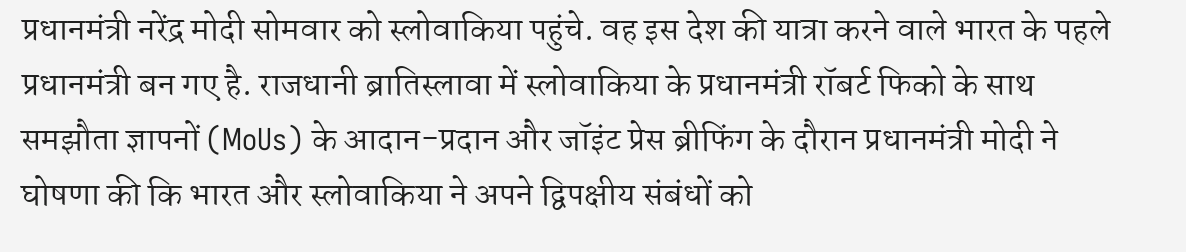प्रधानमंत्री नरेंद्र मोदी सोमवार को स्लोवाकिया पहुंचे. वह इस देश की यात्रा करने वाले भारत के पहले प्रधानमंत्री बन गए है. राजधानी ब्रातिस्लावा में स्लोवाकिया के प्रधानमंत्री रॉबर्ट फिको के साथ समझौता ज्ञापनों (MoUs) के आदान-प्रदान और जॉइंट प्रेस ब्रीफिंग के दौरान प्रधानमंत्री मोदी ने घोषणा की कि भारत और स्लोवाकिया ने अपने द्विपक्षीय संबंधों को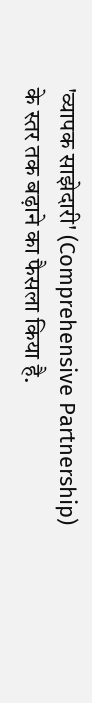'व्यापक साझेदारी' (Comprehensive Partnership) के स्तर तक बढ़ाने का फैसला किया है.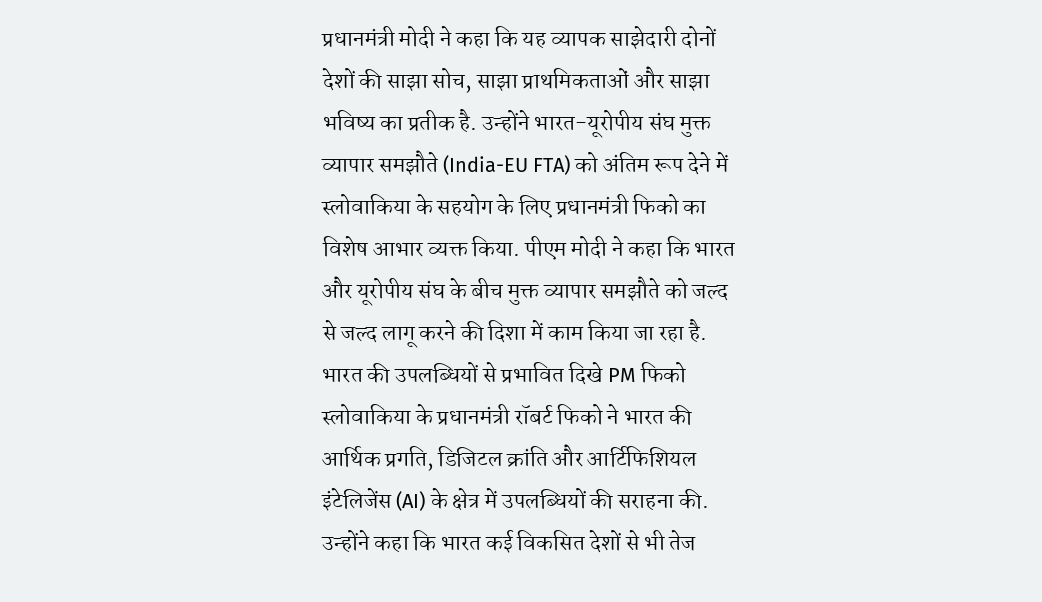प्रधानमंत्री मोदी ने कहा कि यह व्यापक साझेदारी दोनों देशों की साझा सोच, साझा प्राथमिकताओं और साझा भविष्य का प्रतीक है. उन्होंने भारत-यूरोपीय संघ मुक्त व्यापार समझौते (India-EU FTA) को अंतिम रूप देने में स्लोवाकिया के सहयोग के लिए प्रधानमंत्री फिको का विशेष आभार व्यक्त किया. पीएम मोदी ने कहा कि भारत और यूरोपीय संघ के बीच मुक्त व्यापार समझौते को जल्द से जल्द लागू करने की दिशा में काम किया जा रहा है.
भारत की उपलब्धियों से प्रभावित दिखे PM फिको
स्लोवाकिया के प्रधानमंत्री रॉबर्ट फिको ने भारत की आर्थिक प्रगति, डिजिटल क्रांति और आर्टिफिशियल इंटेलिजेंस (AI) के क्षेत्र में उपलब्धियों की सराहना की. उन्होंने कहा कि भारत कई विकसित देशों से भी तेज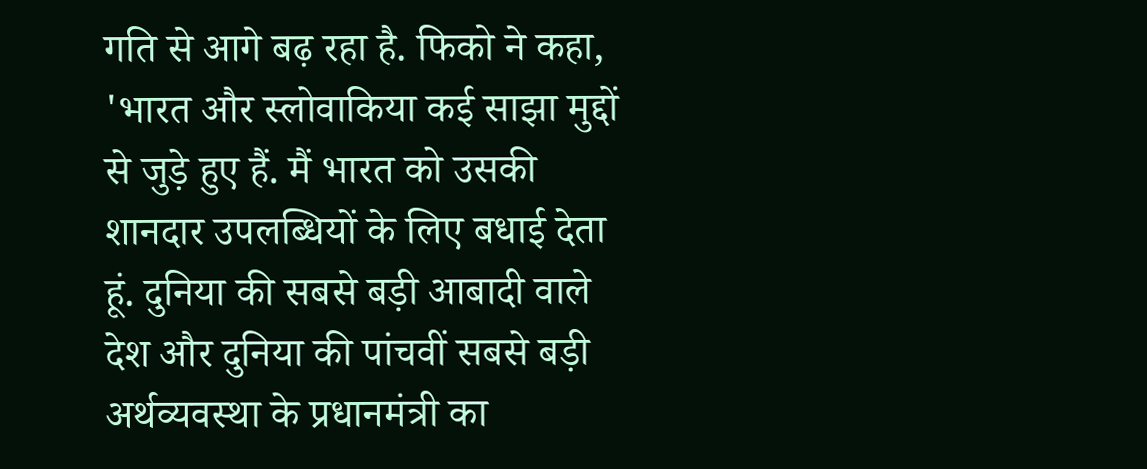गति से आगे बढ़ रहा है. फिको ने कहा, 'भारत और स्लोवाकिया कई साझा मुद्दों से जुड़े हुए हैं. मैं भारत को उसकी शानदार उपलब्धियों के लिए बधाई देता हूं. दुनिया की सबसे बड़ी आबादी वाले देश और दुनिया की पांचवीं सबसे बड़ी अर्थव्यवस्था के प्रधानमंत्री का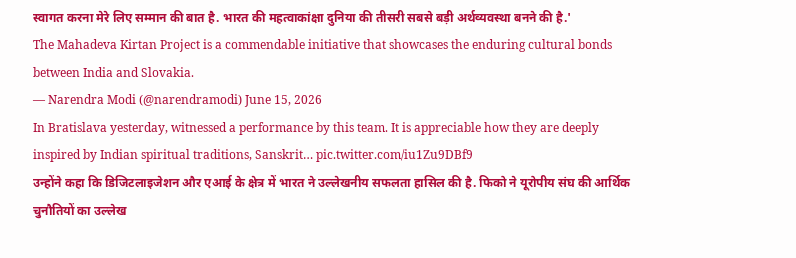स्वागत करना मेरे लिए सम्मान की बात है. भारत की महत्वाकांक्षा दुनिया की तीसरी सबसे बड़ी अर्थव्यवस्था बनने की है.'
The Mahadeva Kirtan Project is a commendable initiative that showcases the enduring cultural bonds between India and Slovakia.
— Narendra Modi (@narendramodi) June 15, 2026
In Bratislava yesterday, witnessed a performance by this team. It is appreciable how they are deeply inspired by Indian spiritual traditions, Sanskrit… pic.twitter.com/iu1Zu9DBf9
उन्होंने कहा कि डिजिटलाइजेशन और एआई के क्षेत्र में भारत ने उल्लेखनीय सफलता हासिल की है. फिको ने यूरोपीय संघ की आर्थिक चुनौतियों का उल्लेख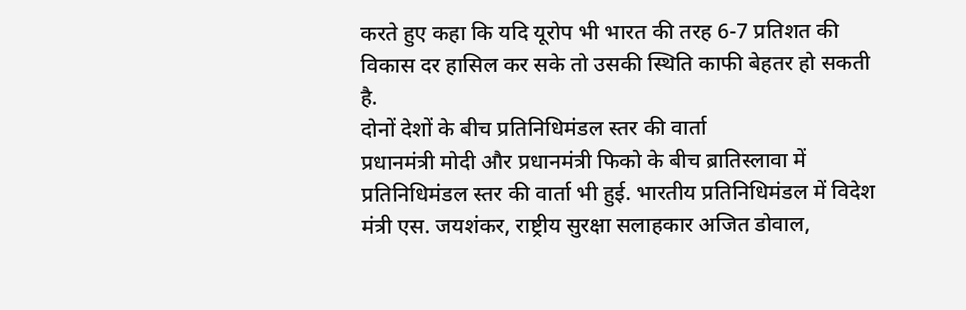करते हुए कहा कि यदि यूरोप भी भारत की तरह 6-7 प्रतिशत की विकास दर हासिल कर सके तो उसकी स्थिति काफी बेहतर हो सकती है.
दोनों देशों के बीच प्रतिनिधिमंडल स्तर की वार्ता
प्रधानमंत्री मोदी और प्रधानमंत्री फिको के बीच ब्रातिस्लावा में प्रतिनिधिमंडल स्तर की वार्ता भी हुई. भारतीय प्रतिनिधिमंडल में विदेश मंत्री एस. जयशंकर, राष्ट्रीय सुरक्षा सलाहकार अजित डोवाल,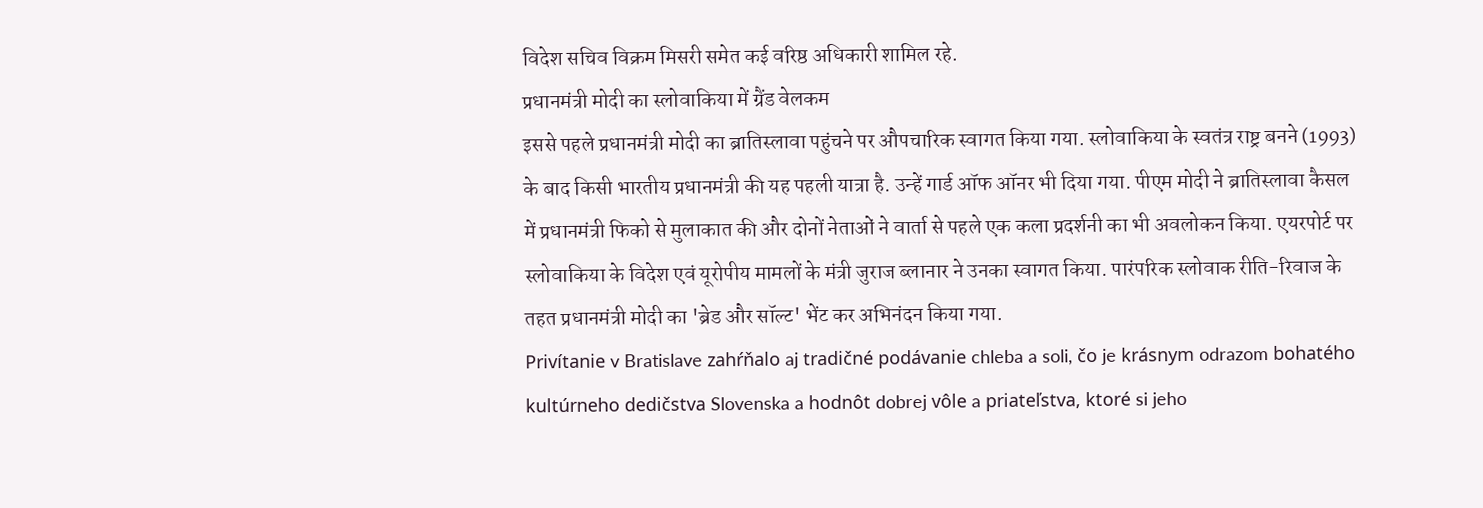विदेश सचिव विक्रम मिसरी समेत कई वरिष्ठ अधिकारी शामिल रहे.
प्रधानमंत्री मोदी का स्लोवाकिया में ग्रैंड वेलकम
इससे पहले प्रधानमंत्री मोदी का ब्रातिस्लावा पहुंचने पर औपचारिक स्वागत किया गया. स्लोवाकिया के स्वतंत्र राष्ट्र बनने (1993) के बाद किसी भारतीय प्रधानमंत्री की यह पहली यात्रा है. उन्हें गार्ड ऑफ ऑनर भी दिया गया. पीएम मोदी ने ब्रातिस्लावा कैसल में प्रधानमंत्री फिको से मुलाकात की और दोनों नेताओं ने वार्ता से पहले एक कला प्रदर्शनी का भी अवलोकन किया. एयरपोर्ट पर स्लोवाकिया के विदेश एवं यूरोपीय मामलों के मंत्री जुराज ब्लानार ने उनका स्वागत किया. पारंपरिक स्लोवाक रीति-रिवाज के तहत प्रधानमंत्री मोदी का 'ब्रेड और सॉल्ट' भेंट कर अभिनंदन किया गया.
Privítanie v Bratislave zahŕňalo aj tradičné podávanie chleba a soli, čo je krásnym odrazom bohatého kultúrneho dedičstva Slovenska a hodnôt dobrej vôle a priateľstva, ktoré si jeho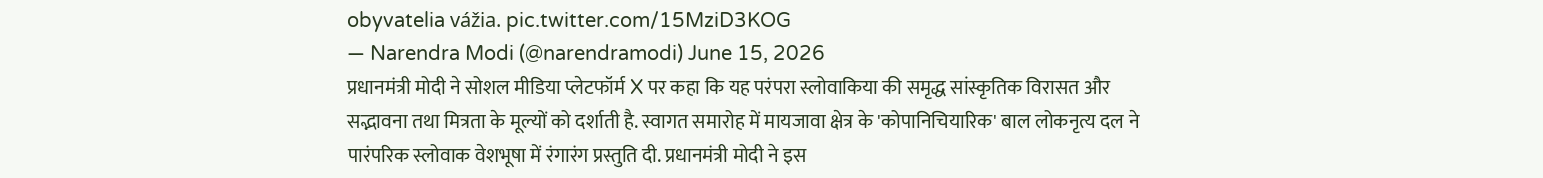obyvatelia vážia. pic.twitter.com/15MziD3KOG
— Narendra Modi (@narendramodi) June 15, 2026
प्रधानमंत्री मोदी ने सोशल मीडिया प्लेटफॉर्म X पर कहा कि यह परंपरा स्लोवाकिया की समृद्ध सांस्कृतिक विरासत और सद्भावना तथा मित्रता के मूल्यों को दर्शाती है. स्वागत समारोह में मायजावा क्षेत्र के 'कोपानिचियारिक' बाल लोकनृत्य दल ने पारंपरिक स्लोवाक वेशभूषा में रंगारंग प्रस्तुति दी. प्रधानमंत्री मोदी ने इस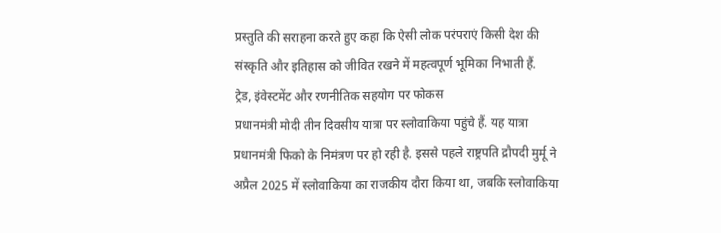प्रस्तुति की सराहना करते हुए कहा कि ऐसी लोक परंपराएं किसी देश की संस्कृति और इतिहास को जीवित रखने में महत्वपूर्ण भूमिका निभाती हैं.
ट्रेड, इंवेस्टमेंट और रणनीतिक सहयोग पर फोकस
प्रधानमंत्री मोदी तीन दिवसीय यात्रा पर स्लोवाकिया पहुंचे हैं. यह यात्रा प्रधानमंत्री फिको के निमंत्रण पर हो रही है. इससे पहले राष्ट्रपति द्रौपदी मुर्मू ने अप्रैल 2025 में स्लोवाकिया का राजकीय दौरा किया था, जबकि स्लोवाकिया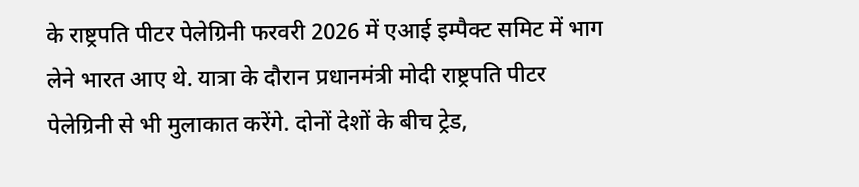के राष्ट्रपति पीटर पेलेग्रिनी फरवरी 2026 में एआई इम्पैक्ट समिट में भाग लेने भारत आए थे. यात्रा के दौरान प्रधानमंत्री मोदी राष्ट्रपति पीटर पेलेग्रिनी से भी मुलाकात करेंगे. दोनों देशों के बीच ट्रेड,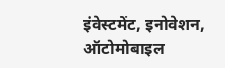इंवेस्टमेंट, इनोवेशन, ऑटोमोबाइल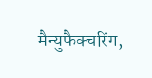मैन्युफैक्चरिंग,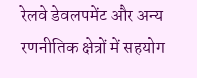रेलवे डेवलपमेंट और अन्य रणनीतिक क्षेत्रों में सहयोग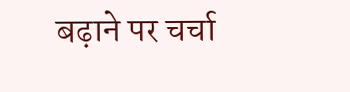बढ़ाने पर चर्चा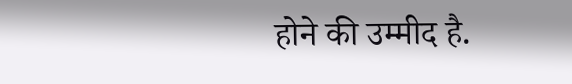होने की उम्मीद है.